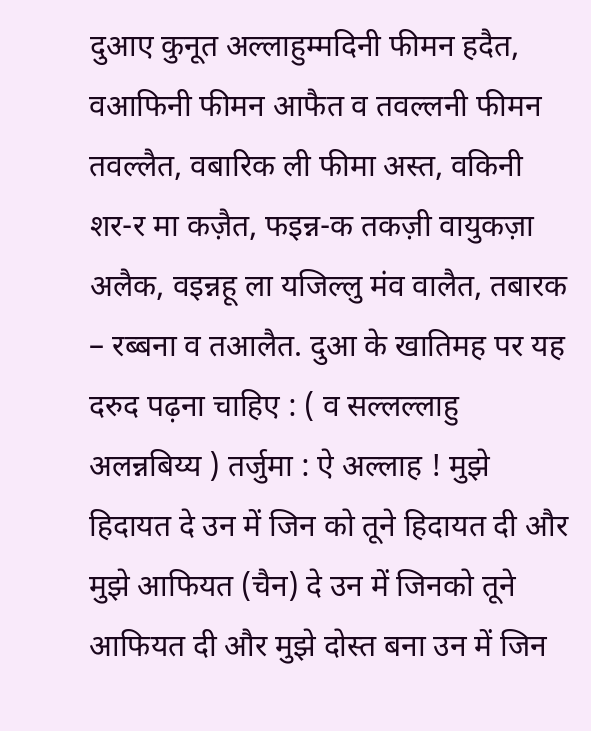दुआए कुनूत अल्लाहुम्मदिनी फीमन हदैत, वआफिनी फीमन आफैत व तवल्लनी फीमन तवल्लैत, वबारिक ली फीमा अस्त, वकिनी शर-र मा कज़ैत, फइन्न-क तकज़ी वायुकज़ा अलैक, वइन्नहू ला यजिल्लु मंव वालैत, तबारक – रब्बना व तआलैत. दुआ के खातिमह पर यह दरुद पढ़ना चाहिए : ( व सल्लल्लाहु अलन्नबिय्य ) तर्जुमा : ऐ अल्लाह ! मुझे हिदायत दे उन में जिन को तूने हिदायत दी और मुझे आफियत (चैन) दे उन में जिनको तूने आफियत दी और मुझे दोस्त बना उन में जिन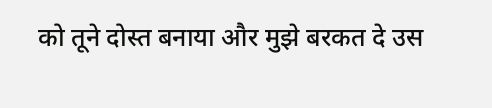को तूने दोस्त बनाया और मुझे बरकत दे उस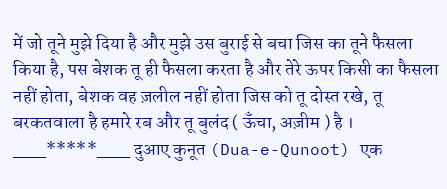में जो तूने मुझे दिया है और मुझे उस बुराई से बचा जिस का तूने फैसला किया है, पस बेशक तू ही फैसला करता है और तेरे ऊपर किसी का फैसला नहीं होता, बेशक वह ज़लील नहीं होता जिस को तू दोस्त रखे, तू बरकतवाला है हमारे रब और तू बुलंद ( ऊँचा, अज़ीम ) है । ___*****___ दुआए कुनूत (Dua-e-Qunoot) एक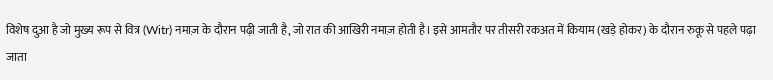विशेष दुआ है जो मुख्य रूप से वित्र (Witr) नमाज़ के दौरान पढ़ी जाती है, जो रात की आखिरी नमाज़ होती है। इसे आमतौर पर तीसरी रकअत में कियाम (खड़े होकर) के दौरान रुकू से पहले पढ़ा जाता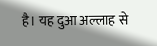है। यह दुआ अल्लाह से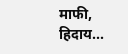माफी, हिदाय...